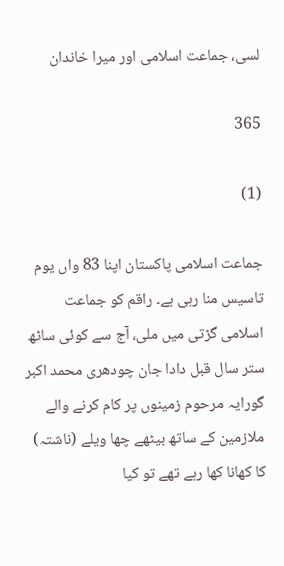لسی، جماعت اسلامی اور میرا خاندان

365

(1)

جماعت اسلامی پاکستان اپنا 83 واں یوم تاسیس منا رہی ہے۔ راقم کو جماعت اسلامی گڑتی میں ملی، آج سے کوئی ساٹھ ستر سال قبل دادا جان چودھری محمد اکبر گورایہ مرحوم زمینوں پر کام کرنے والے ملازمین کے ساتھ بیٹھے چھا ویلے (ناشتہ) کا کھانا کھا رہے تھے تو کیا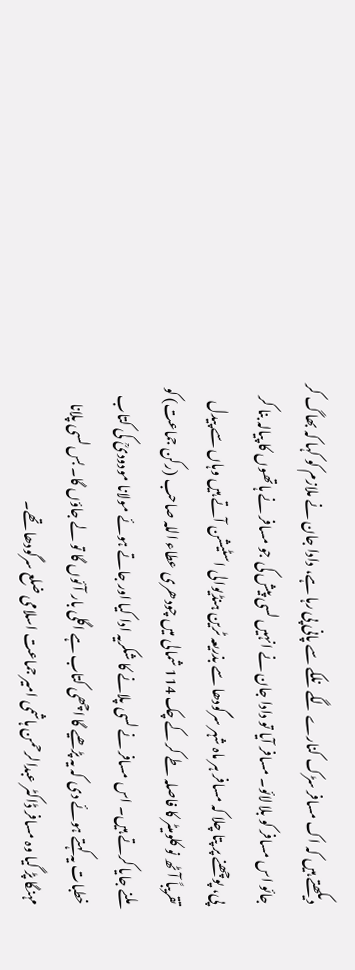دیکھتے ہیں کہ اک مسافر سڑک کنارے لگے نلکے سے پانی پی رہا ہے، دادا جان نے ملازم کو کہا کہ بھاگ کر جائو اس مسافر کو بلا لائو۔ مسافر آیا تو دادا جان نے انہیں لسی پیش کی جو مسافر نے ہاتھوں کا پیالہ بنا کر پی، پوچھنے پر پتا چلا کہ مسافر ہر ماہ شہر سرگودھا سے بذریعہ ٹرین ہنڈیوالی اسٹیشن آتے ہیں وہاں سے پیدل تقریباً آٹھ نو کلومیٹر کا فاصلہ طے کر کے چک 114 شمالی میں چودھری عطاء اللہ صاحب (رکن جماعت) کو ملنے جایا کرتے ہیں۔ اس مسافر نے لسی پلانے کا شکریہ ادا کیا اور جاتے ہوئے مولانا مودودیؒ کی کتاب خطبات یہ کہتے ہوئے دی کہ یہ پڑھیے گا اچھی کتاب ہے اگلی بار آئوں گا تو لے جاؤں گا۔ بس لسی پلانا مہنگا پڑ گیا وہ مسافر ڈاکٹر عبدالرحمن ہاشمی امیر جماعت اسلامی ضلع سرگودھا تھے۔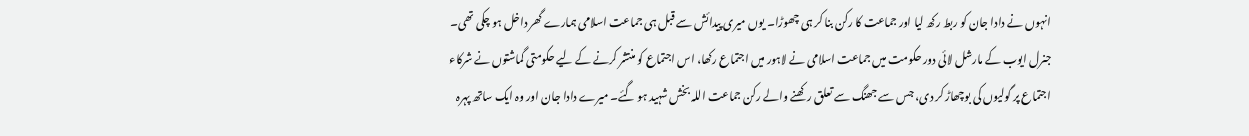انہوں نے دادا جان کو ربط رکھ لیا اور جماعت کا رکن بنا کر ہی چھوڑا۔ یوں میری پیدائش سے قبل ہی جماعت اسلامی ہمارے گھر داخل ہو چکی تھی۔ جنرل ایوب کے مارشل لائی دور حکومت میں جماعت اسلامی نے لاہور میں اجتماع رکھا، اس اجتماع کو منتشر کرنے کے لیے حکومتی گماشتوں نے شرکاء اجتماع پر گولیوں کی بوچھاڑ کر دی، جس سے جھنگ سے تعلق رکھنے والے رکن جماعت اللہ بخش شہید ہو گئے۔ میرے دادا جان اور وہ ایک ساتھ پہرہ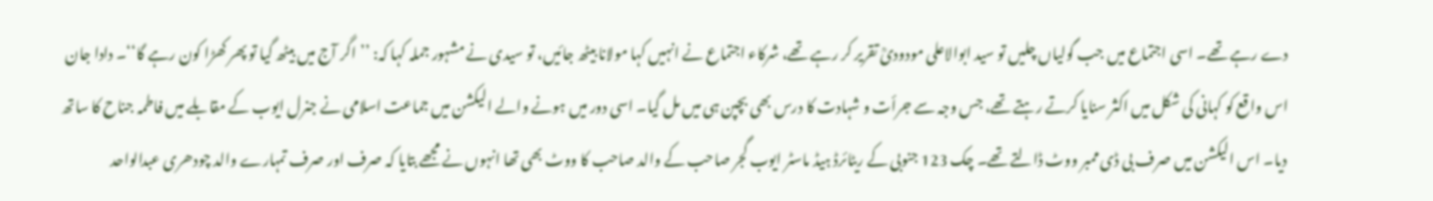دے رہے تھے۔ اسی اجتماع میں جب گولیاں چلیں تو سید ابوالاعلی مودودیؒ تقریر کر رہے تھے، شرکاء اجتماع نے انہیں کہا مولانا بیٹھ جائیں، تو سیدی نے مشہور جملہ کہا کہ: ’’اگر آج میں بیٹھ گیا تو پھر کھڑا کون رہے گا‘‘۔ دادا جان اس واقع کو کہانی کی شکل میں اکثر سنایا کرتے رہتے تھے، جس وجہ سے جرأت و شہادت کا درس بھی بچپن ہی میں مل گیا۔ اسی دور میں ہونے والے الیکشن میں جماعت اسلامی نے جنرل ایوب کے مقابلے میں فاطمہ جناح کا ساتھ دیا۔ اس الیکشن میں صرف بی ڈی ممبر ووٹ ڈالتے تھے۔ چک 123 جنوبی کے ریٹائرڈ ہیڈ ماسٹر ایوب گجر صاحب کے والد صاحب کا ووٹ بھی تھا انہوں نے مجھے بتایا کہ صرف اور صرف تمہارے والد چودھری عبدالواحد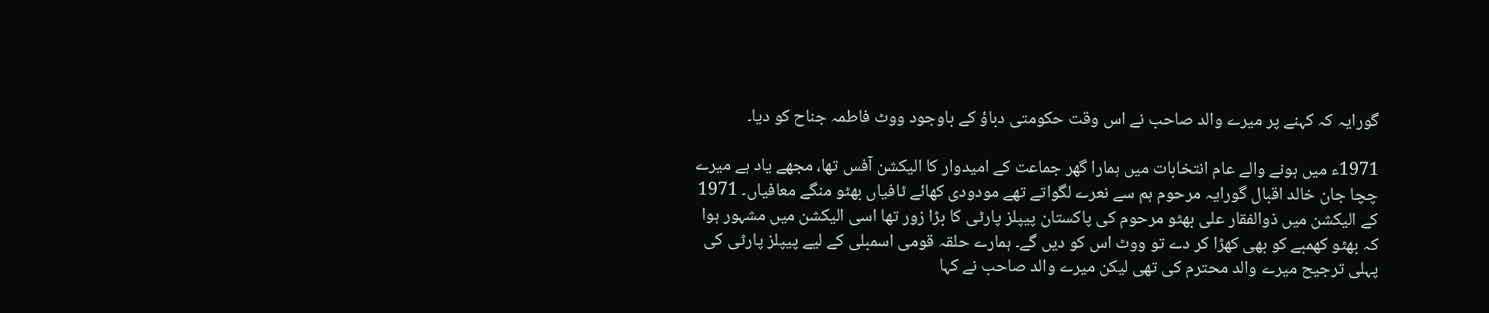گورایہ کہ کہنے پر میرے والد صاحب نے اس وقت حکومتی دباؤ کے باوجود ووٹ فاطمہ جناح کو دیا۔

1971ء میں ہونے والے عام انتخابات میں ہمارا گھر جماعت کے امیدوار کا الیکشن آفس تھا، مجھے یاد ہے میرے چچا جان خالد اقبال گورایہ مرحوم ہم سے نعرے لگواتے تھے مودودی کھائے ٹافیاں بھٹو منگے معافیاں۔ 1971 کے الیکشن میں ذوالفقار علی بھٹو مرحوم کی پاکستان پیپلز پارٹی کا بڑا زور تھا اسی الیکشن میں مشہور ہوا کہ بھٹو کھمبے کو بھی کھڑا کر دے تو ووٹ اس کو دیں گے۔ ہمارے حلقہ قومی اسمبلی کے لیے پیپلز پارٹی کی پہلی ترجیح میرے والد محترم کی تھی لیکن میرے والد صاحب نے کہا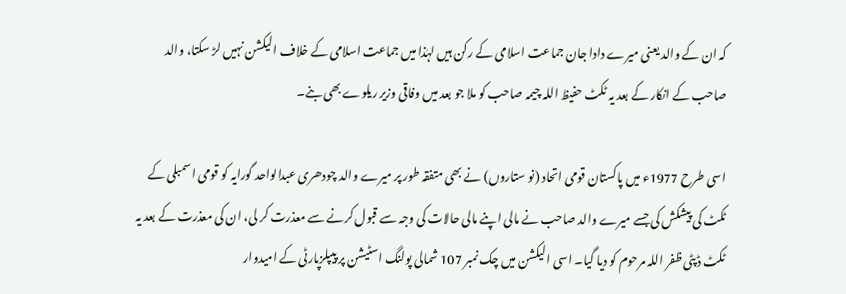کہ ان کے والد یعنی میرے دادا جان جماعت اسلامی کے رکن ہیں لہٰذا میں جماعت اسلامی کے خلاف الیکشن نہیں لڑ سکتا، والد صاحب کے انکار کے بعد یہ ٹکٹ حفیظ اللہ چیمہ صاحب کو ملا جو بعد میں وفاقی وزیر ریلوے بھی بنے۔

اسی طرح 1977ء میں پاکستان قومی اتحاد (نو ستاروں) نے بھی متفقہ طور پر میرے والد چودھری عبدالواحد گورایہ کو قومی اسمبلی کے ٹکٹ کی پیشکش کی جسے میرے والد صاحب نے مالی اپنے مالی حالات کی وجہ سے قبول کرنے سے معذرت کر لی، ان کی معذرت کے بعد یہ ٹکٹ ڈپٹی ظفر اللہ مرحوم کو دیا گیا۔ اسی الیکشن میں چک نمبر 107 شمالی پولنگ اسٹیشن پر پیپلزپارٹی کے امیدوار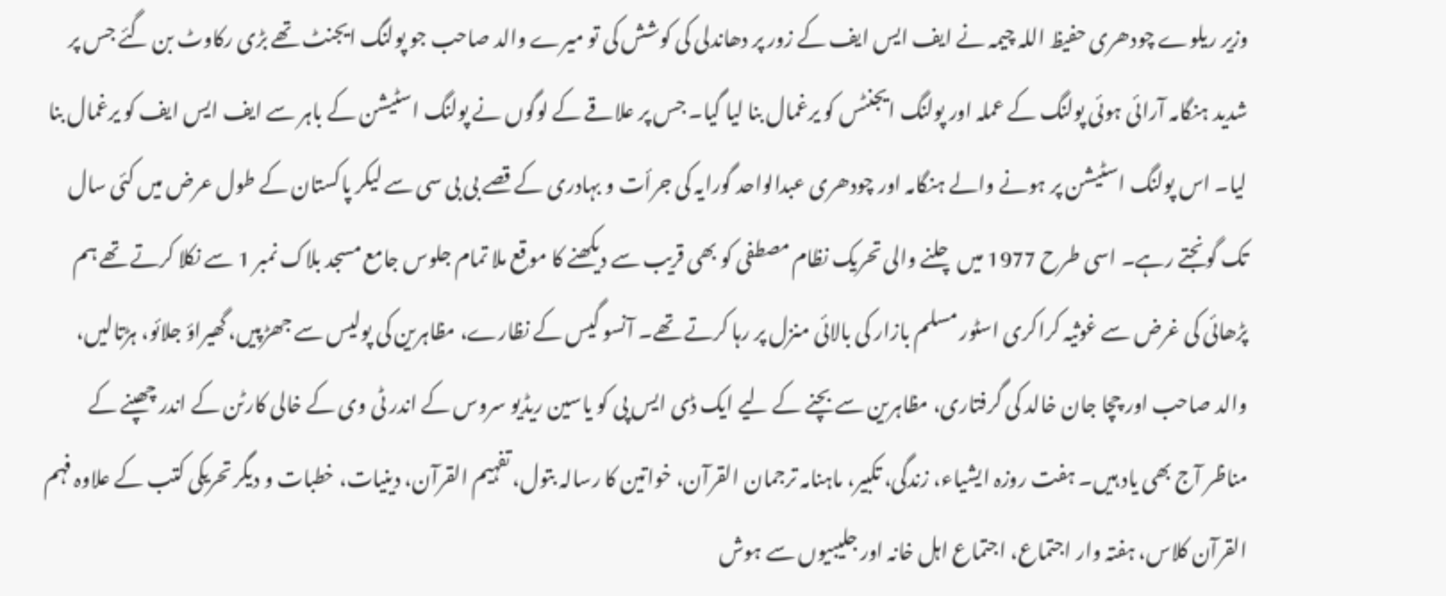وزیر ریلوے چودھری حفیظ اللہ چیمہ نے ایف ایس ایف کے زور پر دھاندلی کی کوشش کی تو میرے والد صاحب جو پولنگ ایجنٹ تھے بڑی رکاوٹ بن گئے جس پر شدید ہنگامہ آرائی ہوئی پولنگ کے عملہ اور پولنگ ایجنٹس کو یرغمال بنا لیا گیا۔ جس پر علاقے کے لوگوں نے پولنگ اسٹیشن کے باہر سے ایف ایس ایف کو یرغمال بنا لیا۔ اس پولنگ اسٹیشن پر ہونے والے ہنگامہ اور چودھری عبدالواحد گورایہ کی جرأت و بہادری کے قصے بی بی سی سے لیکر پاکستان کے طول عرض میں کئی سال تک گونجتے رہے۔ اسی طرح 1977 میں چلنے والی تحریک نظام مصطفی کو بھی قریب سے دیکھنے کا موقع ملا تمام جلوس جامع مسجد بلاک نمبر 1 سے نکلا کرتے تھے ہم پڑھائی کی غرض سے غوثیہ کراکری اسٹور مسلم بازار کی بالائی منزل پر رہا کرتے تھے۔ آنسو گیس کے نظارے، مظاہرین کی پولیس سے جھڑپیں، گھیراؤ جلائو، ہڑتالیں، والد صاحب اور چچا جان خالد کی گرفتاری، مظاہرین سے بچنے کے لیے ایک ڈی ایس پی کو یاسین ریڈیو سروس کے اندر ٹی وی کے خالی کارٹن کے اندر چھپنے کے مناظر آج بھی یاد ہیں۔ ہفت روزہ ایشیاء، زندگی، تکبیر، ماہنامہ ترجمان القرآن، خواتین کا رسالہ بتول، تفہیم القرآن، دینیات، خطبات و دیگر تحریکی کتب کے علاوہ فہم القرآن کلاس، ہفتہ وار اجتماع، اجتماع اہل خانہ اور جلیبیوں سے ہوش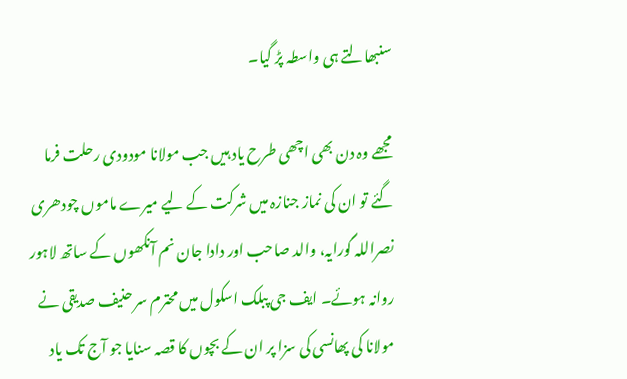سنبھالتے ہی واسطہ پڑ گیا۔

مجھے وہ دن بھی اچھی طرح یاد ہیں جب مولانا مودودی رحلت فرما گئے تو ان کی نماز جنازہ میں شرکت کے لیے میرے ماموں چودھری نصراللہ گورایہ، والد صاحب اور دادا جان نم آنکھوں کے ساتھ لاہور روانہ ہوئے۔ ایف جی پبلک اسکول میں محترم سر حنیف صدیقی نے مولانا کی پھانسی کی سزا پر ان کے بچوں کا قصہ سنایا جو آج تک یاد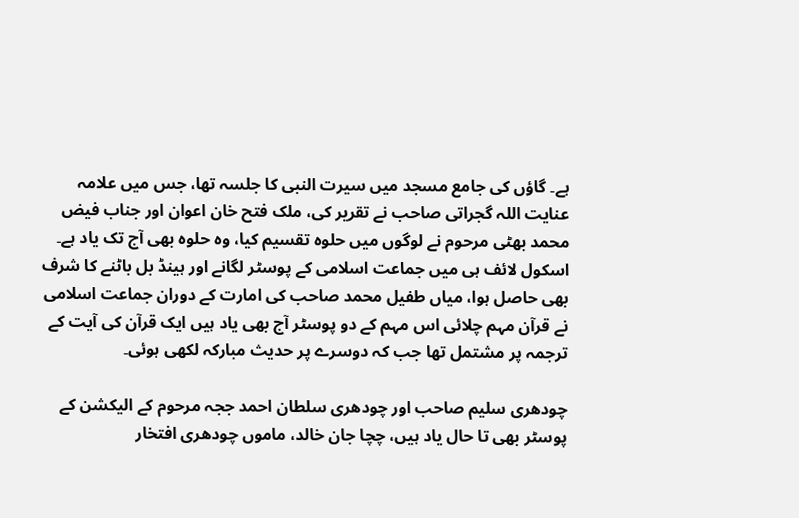ہے۔ گاؤں کی جامع مسجد میں سیرت النبی کا جلسہ تھا، جس میں علامہ عنایت اللہ گجراتی صاحب نے تقریر کی، ملک فتح خان اعوان اور جناب فیض محمد بھٹی مرحوم نے لوگوں میں حلوہ تقسیم کیا، وہ حلوہ بھی آج تک یاد ہے۔ اسکول لائف ہی میں جماعت اسلامی کے پوسٹر لگانے اور ہینڈ بل باٹنے کا شرف بھی حاصل ہوا، میاں طفیل محمد صاحب کی امارت کے دوران جماعت اسلامی نے قرآن مہم چلائی اس مہم کے دو پوسٹر آج بھی یاد ہیں ایک قرآن کی آیت کے ترجمہ پر مشتمل تھا جب کہ دوسرے پر حدیث مبارکہ لکھی ہوئی۔

چودھری سلیم صاحب اور چودھری سلطان احمد ججہ مرحوم کے الیکشن کے پوسٹر بھی تا حال یاد ہیں، چچا جان خالد، ماموں چودھری افتخار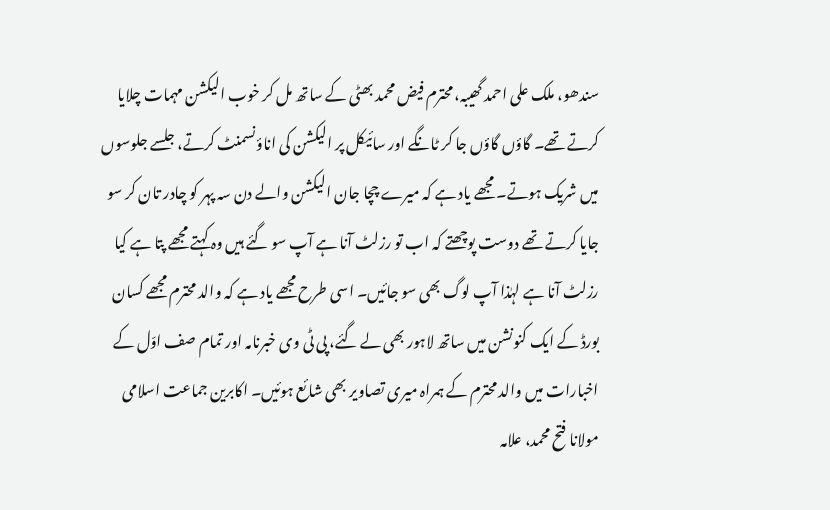سندھو، ملک علی احمد گھیبہ، محترم فیض محمد بھٹی کے ساتھ مل کر خوب الیکشن مہمات چلایا کرتے تھے۔ گاؤں گاؤں جا کر ٹانگے اور سائیکل پر الیکشن کی اناؤنسمنٹ کرتے، جلسے جلوسوں میں شریک ہوتے۔ مجھے یاد ہے کہ میرے چچا جان الیکشن والے دن سہ پہر کو چادر تان کر سو جایا کرتے تھے دوست پوچھتے کہ اب تو رزلٹ آنا ہے آپ سو گئے ہیں وہ کہتے مجھے پتا ہے کیا رزلٹ آنا ہے لہٰذا آپ لوگ بھی سو جائیں۔ اسی طرح مجھے یاد ہے کہ والد محترم مجھے کسان بورڈ کے ایک کنونشن میں ساتھ لاہور بھی لے گئے، پی ٹی وی خبرنامہ اور تمام صف اوّل کے اخبارات میں والد محترم کے ہمراہ میری تصاویر بھی شائع ہوئیں۔ اکابرین جماعت اسلامی مولانا فتح محمد، علامہ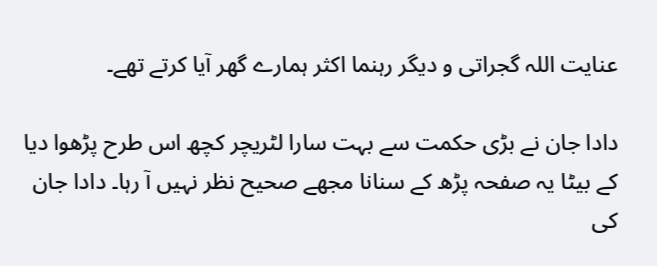عنایت اللہ گجراتی و دیگر رہنما اکثر ہمارے گھر آیا کرتے تھے۔

دادا جان نے بڑی حکمت سے بہت سارا لٹریچر کچھ اس طرح پڑھوا دیا کے بیٹا یہ صفحہ پڑھ کے سنانا مجھے صحیح نظر نہیں آ رہا۔ دادا جان کی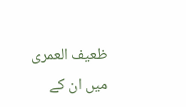ظعیف العمری میں ان کے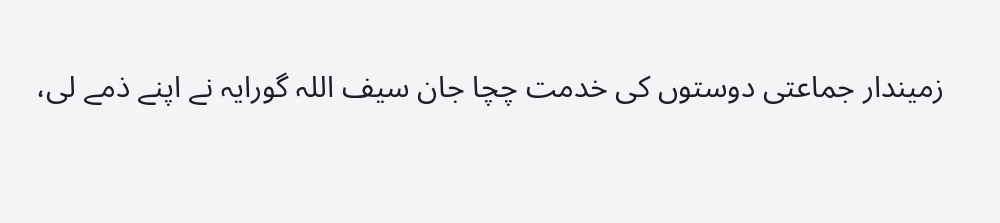زمیندار جماعتی دوستوں کی خدمت چچا جان سیف اللہ گورایہ نے اپنے ذمے لی،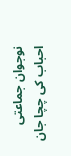نوجوان جماعتی احباب کی چچا جان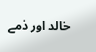خالد اور ذمے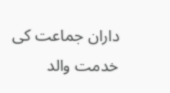داران جماعت کی خدمت والد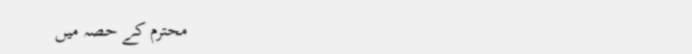محترم کے حصہ میں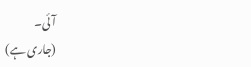آئی۔
(جاری ہے)